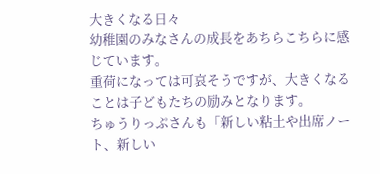大きくなる日々
幼稚園のみなさんの成長をあちらこちらに感じています。
重荷になっては可哀そうですが、大きくなることは子どもたちの励みとなります。
ちゅうりっぷさんも「新しい粘土や出席ノート、新しい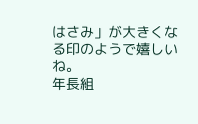はさみ」が大きくなる印のようで嬉しいね。
年長組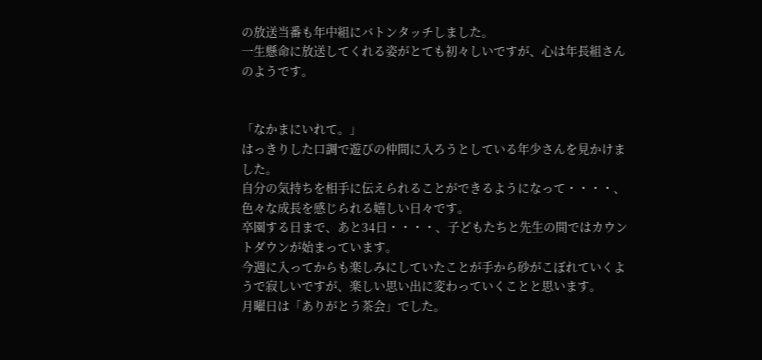の放送当番も年中組にバトンタッチしました。
一生懸命に放送してくれる姿がとても初々しいですが、心は年長組さんのようです。


「なかまにいれて。」
はっきりした口調で遊びの仲間に入ろうとしている年少さんを見かけました。
自分の気持ちを相手に伝えられることができるようになって・・・・、色々な成長を感じられる嬉しい日々です。
卒園する日まで、あと34日・・・・、子どもたちと先生の間ではカウントダウンが始まっています。
今週に入ってからも楽しみにしていたことが手から砂がこぼれていくようで寂しいですが、楽しい思い出に変わっていくことと思います。
月曜日は「ありがとう茶会」でした。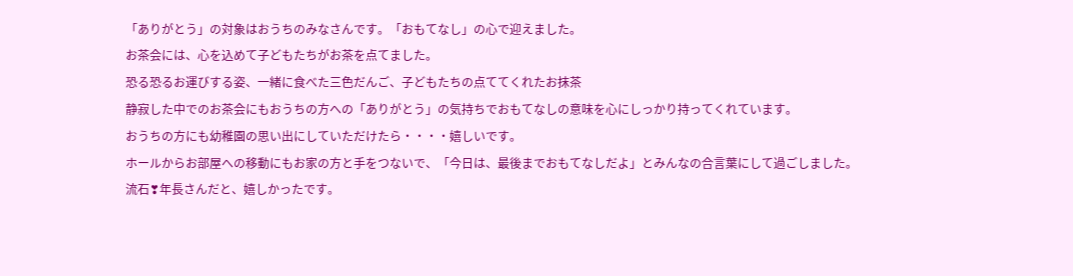「ありがとう」の対象はおうちのみなさんです。「おもてなし」の心で迎えました。
お茶会には、心を込めて子どもたちがお茶を点てました。
恐る恐るお運びする姿、一緒に食べた三色だんご、子どもたちの点ててくれたお抹茶
静寂した中でのお茶会にもおうちの方への「ありがとう」の気持ちでおもてなしの意味を心にしっかり持ってくれています。
おうちの方にも幼稚園の思い出にしていただけたら・・・・嬉しいです。
ホールからお部屋への移動にもお家の方と手をつないで、「今日は、最後までおもてなしだよ」とみんなの合言葉にして過ごしました。
流石❣年長さんだと、嬉しかったです。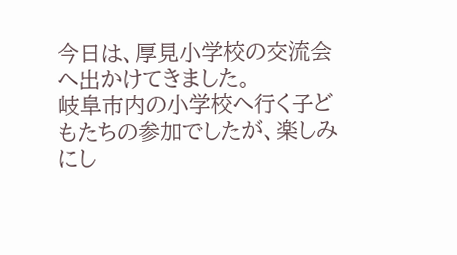今日は、厚見小学校の交流会へ出かけてきました。
岐阜市内の小学校へ行く子どもたちの参加でしたが、楽しみにし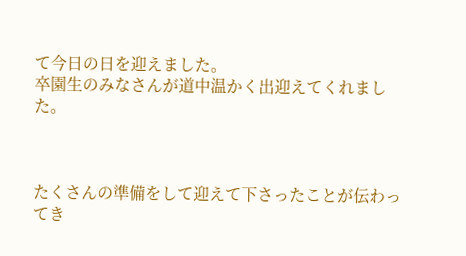て今日の日を迎えました。
卒園生のみなさんが道中温かく出迎えてくれました。



たくさんの準備をして迎えて下さったことが伝わってき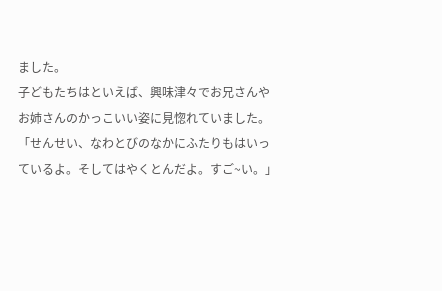ました。
子どもたちはといえば、興味津々でお兄さんやお姉さんのかっこいい姿に見惚れていました。
「せんせい、なわとびのなかにふたりもはいっているよ。そしてはやくとんだよ。すご~い。」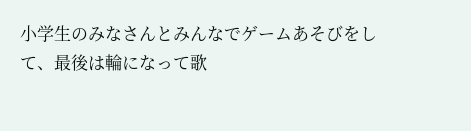小学生のみなさんとみんなでゲームあそびをして、最後は輪になって歌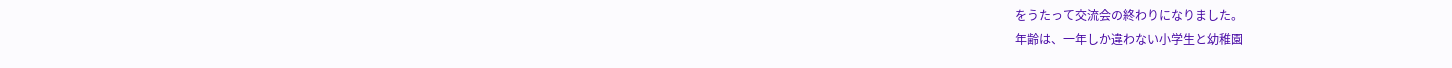をうたって交流会の終わりになりました。
年齢は、一年しか違わない小学生と幼稚園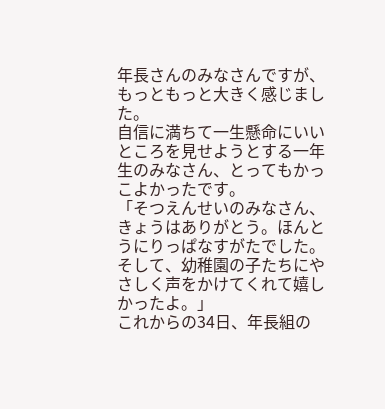年長さんのみなさんですが、もっともっと大きく感じました。
自信に満ちて一生懸命にいいところを見せようとする一年生のみなさん、とってもかっこよかったです。
「そつえんせいのみなさん、きょうはありがとう。ほんとうにりっぱなすがたでした。
そして、幼稚園の子たちにやさしく声をかけてくれて嬉しかったよ。」
これからの34日、年長組の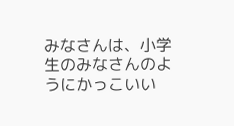みなさんは、小学生のみなさんのようにかっこいい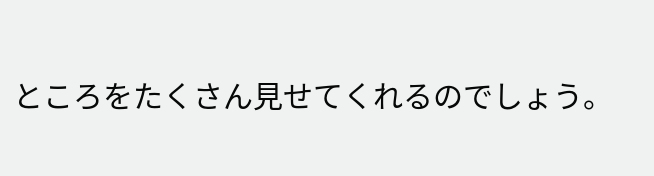ところをたくさん見せてくれるのでしょう。